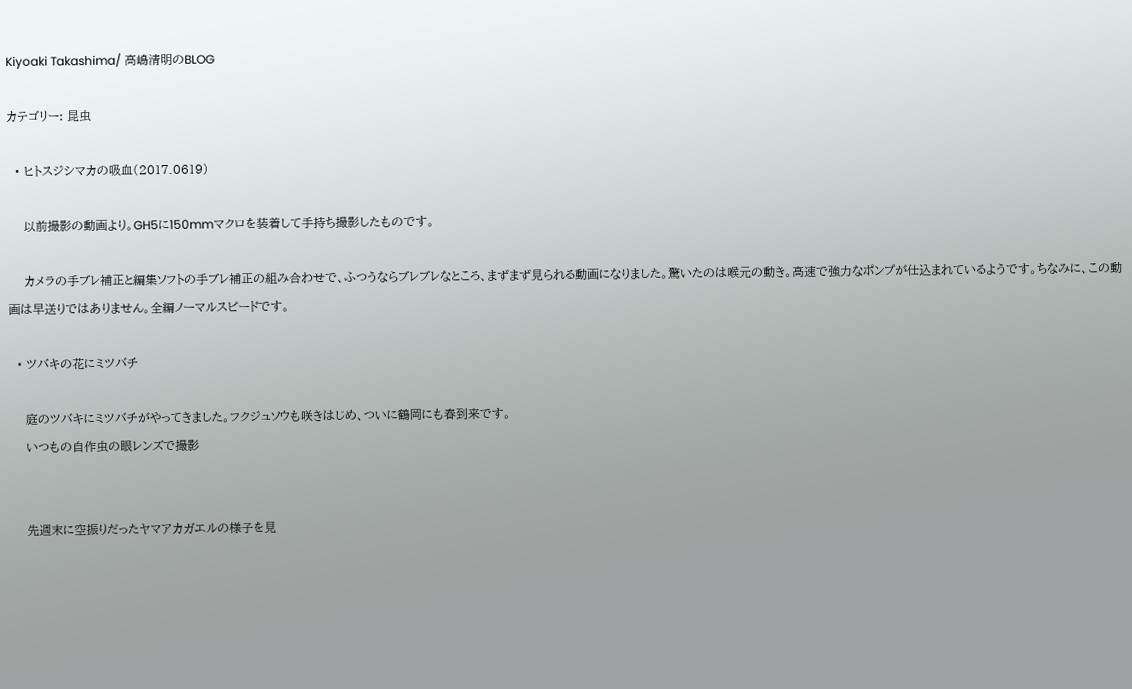Kiyoaki Takashima/ 高嶋清明のBLOG

カテゴリー: 昆虫

  • ヒトスジシマカの吸血(2017.0619)

    以前撮影の動画より。GH5に150mmマクロを装着して手持ち撮影したものです。

    カメラの手ブレ補正と編集ソフトの手ブレ補正の組み合わせで、ふつうならブレブレなところ、まずまず見られる動画になりました。驚いたのは喉元の動き。高速で強力なポンプが仕込まれているようです。ちなみに、この動画は早送りではありません。全編ノーマルスピードです。

  • ツバキの花にミツバチ

    庭のツバキにミツバチがやってきました。フクジュソウも咲きはじめ、ついに鶴岡にも春到来です。
    いつもの自作虫の眼レンズで撮影


    先週末に空振りだったヤマアカガエルの様子を見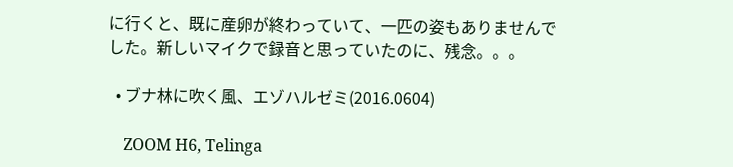に行くと、既に産卵が終わっていて、一匹の姿もありませんでした。新しいマイクで録音と思っていたのに、残念。。。

  • ブナ林に吹く風、エゾハルゼミ(2016.0604)

    ZOOM H6, Telinga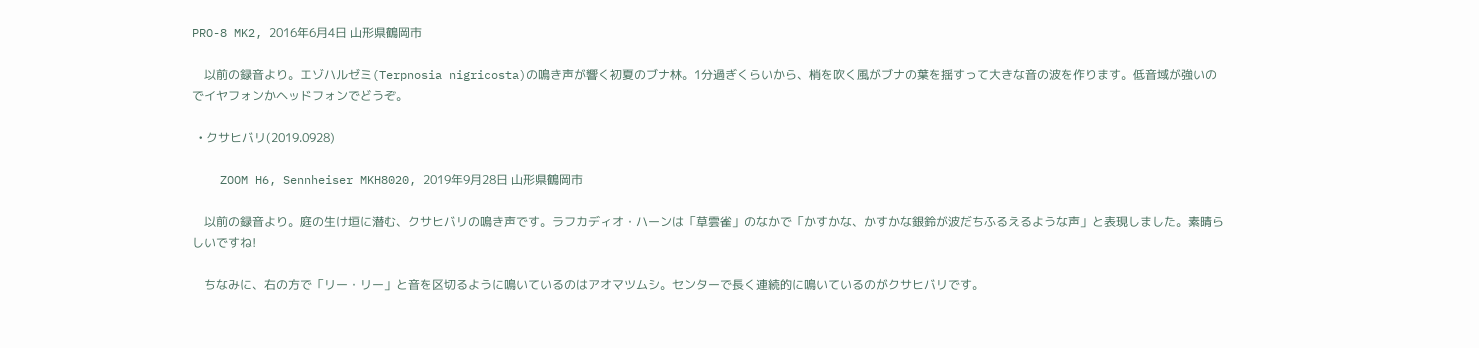PRO-8 MK2, 2016年6月4日 山形県鶴岡市

    以前の録音より。エゾハルゼミ(Terpnosia nigricosta)の鳴き声が響く初夏のブナ林。1分過ぎくらいから、梢を吹く風がブナの葉を揺すって大きな音の波を作ります。低音域が強いのでイヤフォンかヘッドフォンでどうぞ。

  • クサヒバリ(2019.0928)

    ZOOM H6, Sennheiser MKH8020, 2019年9月28日 山形県鶴岡市

    以前の録音より。庭の生け垣に潜む、クサヒバリの鳴き声です。ラフカディオ・ハーンは「草雲雀」のなかで「かすかな、かすかな銀鈴が波だちふるえるような声」と表現しました。素晴らしいですね!

    ちなみに、右の方で「リー・リー」と音を区切るように鳴いているのはアオマツムシ。センターで長く連続的に鳴いているのがクサヒバリです。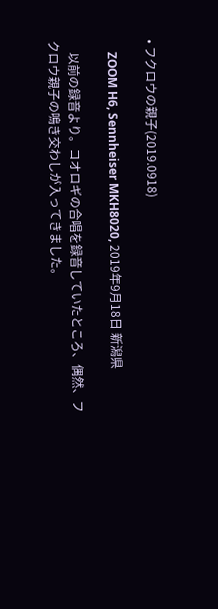• フクロウの親子(2019.0918)

    ZOOM H6, Sennheiser MKH8020, 2019年9月18日 新潟県

    以前の録音より。コオロギの合唱を録音していたところ、偶然、フクロウ親子の鳴き交わしが入ってきました。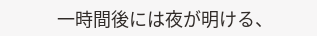一時間後には夜が明ける、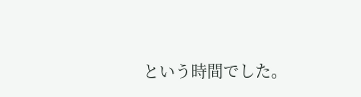という時間でした。